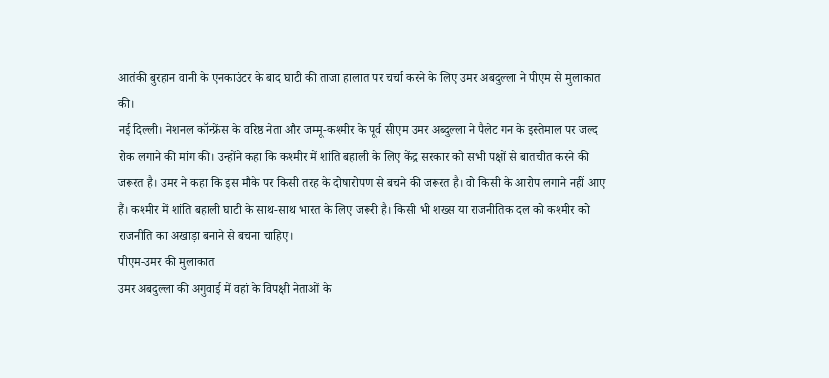आतंकी बुरहान वानी के एनकाउंटर के बाद घाटी की ताजा हालात पर चर्चा करने के लिए उमर अबदुल्ला ने पीएम से मुलाकात की।
नई दिल्ली। नेशनल कॉन्फ्रेंस के वरिष्ठ नेता और जम्मू-कश्मीर के पूर्व सीएम उमर अब्दुल्ला ने पैलेट गन के इस्तेमाल पर जल्द रोक लगाने की मांग की। उन्होंने कहा कि कश्मीर में शांति बहाली के लिए केंद्र सरकार को सभी पक्षों से बातचीत करने की जरूरत है। उमर ने कहा कि इस मौके पर किसी तरह के दोषारोपण से बचने की जरूरत है। वो किसी के आरोप लगाने नहीं आए हैं। कश्मीर में शांति बहाली घाटी के साथ-साथ भारत के लिए जरूरी है। किसी भी शख्स या राजनीतिक दल को कश्मीर को राजनीति का अखाड़ा बनाने से बचना चाहिए।
पीएम-उमर की मुलाकात
उमर अबदुल्ला की अगुवाई में वहां के विपक्षी नेताओं के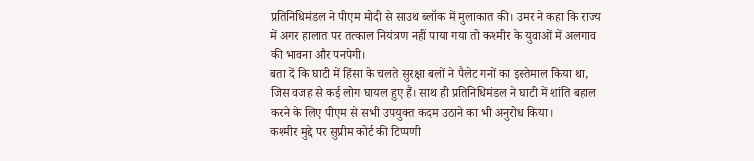प्रतिनिधिमंडल ने पीएम मोदी से साउथ ब्लॉक में मुलाकात की। उमर ने कहा कि राज्य में अगर हालात पर तत्काल नियंत्रण नहीं पाया गया तो कश्मीर के युवाओं में अलगाव की भावना और पनपेगी।
बता दें कि घाटी में हिंसा के चलते सुरक्षा बलों ने पैलेट गनों का इस्तेमाल किया था, जिस वजह से कई लोग घायल हुए हैं। साथ ही प्रतिनिधिमंडल ने घाटी में शांति बहाल करने के लिए पीएम से सभी उपयुक्त कदम उठाने का भी अनुरोध किया।
कश्मीर मुद्दे पर सुप्रीम कोर्ट की टिप्पणी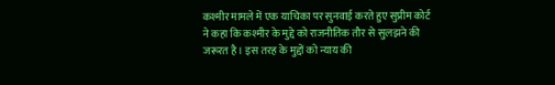कश्मीर मामले में एक याचिका पर सुनवाई करते हुए सुप्रीम कोर्ट ने कहा कि कश्मीर के मुद्दे को राजनीतिक तौर से सुलझने की जरूरत है। इस तरह के मुद्दों को न्याय की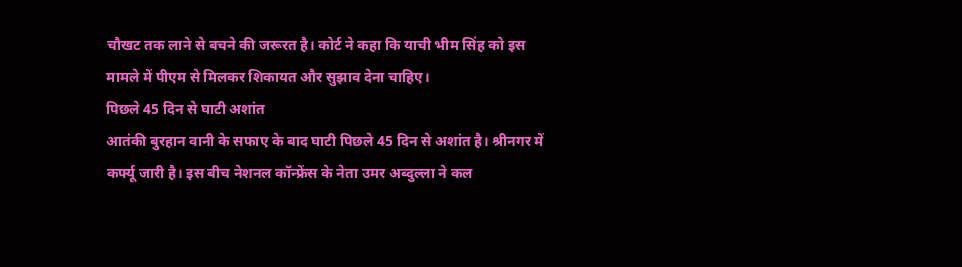चौखट तक लाने से बचने की जरूरत है। कोर्ट ने कहा कि याची भीम सिंह को इस मामले में पीएम से मिलकर शिकायत और सुझाव देना चाहिए।
पिछले 45 दिन से घाटी अशांत
आतंकी बुरहान वानी के सफाए के बाद घाटी पिछले 45 दिन से अशांत है। श्रीनगर में कर्फ्यू जारी है। इस बीच नेशनल कॉन्फ्रेंस के नेता उमर अब्दुल्ला ने कल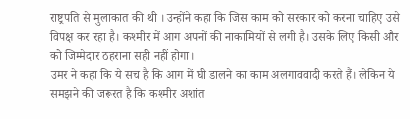राष्ट्रपति से मुलाकात की थी । उन्होंने कहा कि जिस काम को सरकार को करना चाहिए उसे विपक्ष कर रहा है। कश्मीर में आग अपनों की नाकामियों से लगी है। उसके लिए किसी और को जिम्मेदार ठहराना सही नहीं होगा।
उमर ने कहा कि ये सच है कि आग में घी डालने का काम अलगाववादी करते हैं। लेकिन ये समझने की जरूरत है कि कश्मीर अशांत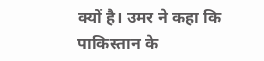क्यों है। उमर ने कहा कि पाकिस्तान के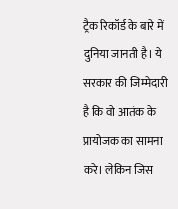ट्रैक रिकॉर्ड के बारे में दुनिया जानती है। ये सरकार की जिम्मेदारी है कि वो आतंक के प्रायोजक का सामना करे। लेकिन जिस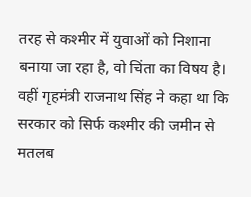तरह से कश्मीर में युवाओं को निशाना बनाया जा रहा है, वो चिंता का विषय है।
वहीं गृहमंत्री राजनाथ सिंह ने कहा था कि सरकार को सिर्फ कश्मीर की जमीन से मतलब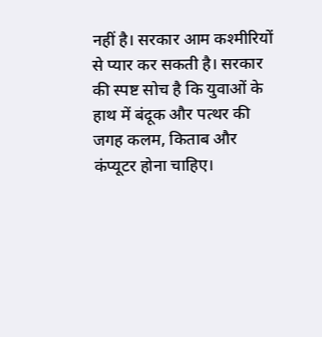नहीं है। सरकार आम कश्मीरियों से प्यार कर सकती है। सरकार की स्पष्ट सोच है कि युवाओं के हाथ में बंदूक और पत्थर की जगह कलम, किताब और कंप्यूटर होना चाहिए।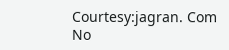Courtesy:jagran. Com
No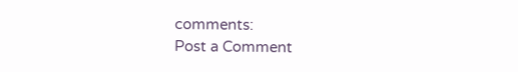comments:
Post a Comment